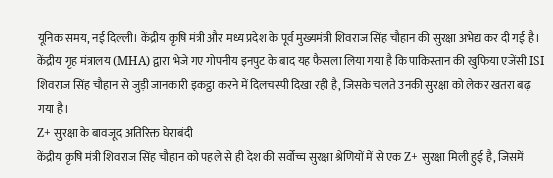यूनिक समय, नई दिल्ली। केंद्रीय कृषि मंत्री और मध्य प्रदेश के पूर्व मुख्यमंत्री शिवराज सिंह चौहान की सुरक्षा अभेद्य कर दी गई है। केंद्रीय गृह मंत्रालय (MHA) द्वारा भेजे गए गोपनीय इनपुट के बाद यह फैसला लिया गया है कि पाकिस्तान की खुफिया एजेंसी ISI शिवराज सिंह चौहान से जुड़ी जानकारी इकट्ठा करने में दिलचस्पी दिखा रही है, जिसके चलते उनकी सुरक्षा को लेकर खतरा बढ़ गया है।
Z+ सुरक्षा के बावजूद अतिरिक्त घेराबंदी
केंद्रीय कृषि मंत्री शिवराज सिंह चौहान को पहले से ही देश की सर्वोच्च सुरक्षा श्रेणियों में से एक Z+ सुरक्षा मिली हुई है, जिसमें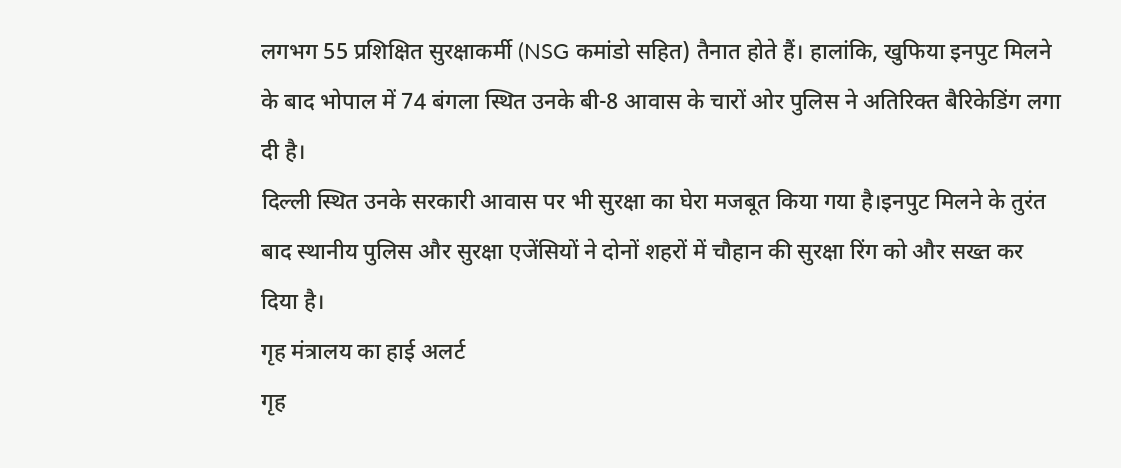लगभग 55 प्रशिक्षित सुरक्षाकर्मी (NSG कमांडो सहित) तैनात होते हैं। हालांकि, खुफिया इनपुट मिलने के बाद भोपाल में 74 बंगला स्थित उनके बी-8 आवास के चारों ओर पुलिस ने अतिरिक्त बैरिकेडिंग लगा दी है।
दिल्ली स्थित उनके सरकारी आवास पर भी सुरक्षा का घेरा मजबूत किया गया है।इनपुट मिलने के तुरंत बाद स्थानीय पुलिस और सुरक्षा एजेंसियों ने दोनों शहरों में चौहान की सुरक्षा रिंग को और सख्त कर दिया है।
गृह मंत्रालय का हाई अलर्ट
गृह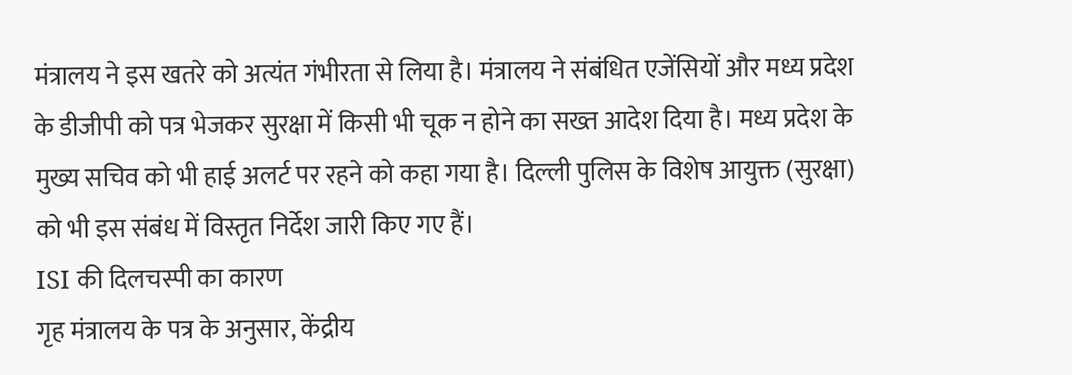मंत्रालय ने इस खतरे को अत्यंत गंभीरता से लिया है। मंत्रालय ने संबंधित एजेंसियों और मध्य प्रदेश के डीजीपी को पत्र भेजकर सुरक्षा में किसी भी चूक न होने का सख्त आदेश दिया है। मध्य प्रदेश के मुख्य सचिव को भी हाई अलर्ट पर रहने को कहा गया है। दिल्ली पुलिस के विशेष आयुक्त (सुरक्षा) को भी इस संबंध में विस्तृत निर्देश जारी किए गए हैं।
ISI की दिलचस्पी का कारण
गृह मंत्रालय के पत्र के अनुसार, केंद्रीय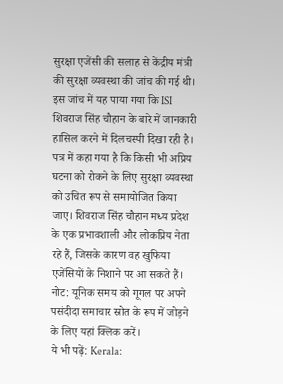सुरक्षा एजेंसी की सलाह से केंद्रीय मंत्री की सुरक्षा व्यवस्था की जांच की गई थी। इस जांच में यह पाया गया कि ISI शिवराज सिंह चौहान के बारे में जानकारी हासिल करने में दिलचस्पी दिखा रही है। पत्र में कहा गया है कि किसी भी अप्रिय घटना को रोकने के लिए सुरक्षा व्यवस्था को उचित रूप से समायोजित किया जाए। शिवराज सिंह चौहान मध्य प्रदेश के एक प्रभावशाली और लोकप्रिय नेता रहे हैं, जिसके कारण वह खुफिया एजेंसियों के निशाने पर आ सकते हैं।
नोट: यूनिक समय को गूगल पर अपने पसंदीदा समाचार स्रोत के रूप में जोड़ने के लिए यहां क्लिक करें।
ये भी पढ़ें: Kerala: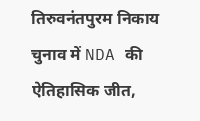तिरुवनंतपुरम निकाय चुनाव में NDA की ऐतिहासिक जीत,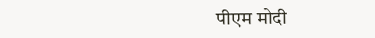पीएम मोदी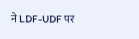ने LDF-UDF पर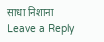साधा निशाना
Leave a Reply